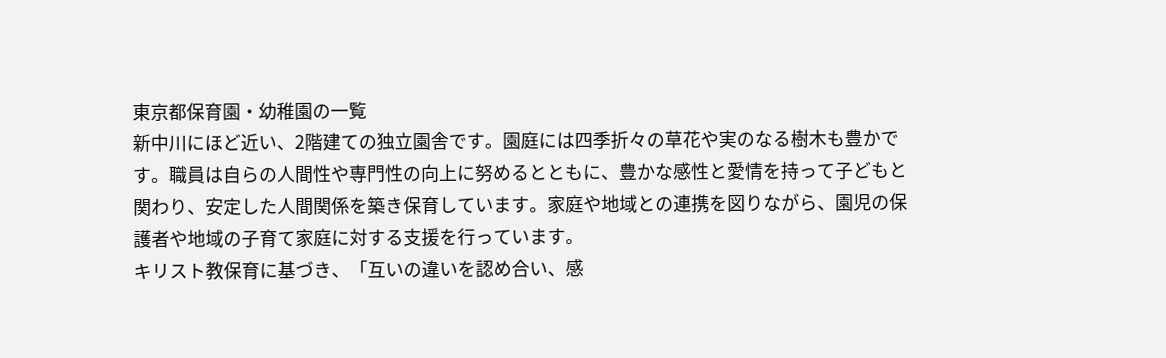東京都保育園・幼稚園の一覧
新中川にほど近い、2階建ての独立園舎です。園庭には四季折々の草花や実のなる樹木も豊かです。職員は自らの人間性や専門性の向上に努めるとともに、豊かな感性と愛情を持って子どもと関わり、安定した人間関係を築き保育しています。家庭や地域との連携を図りながら、園児の保護者や地域の子育て家庭に対する支援を行っています。
キリスト教保育に基づき、「互いの違いを認め合い、感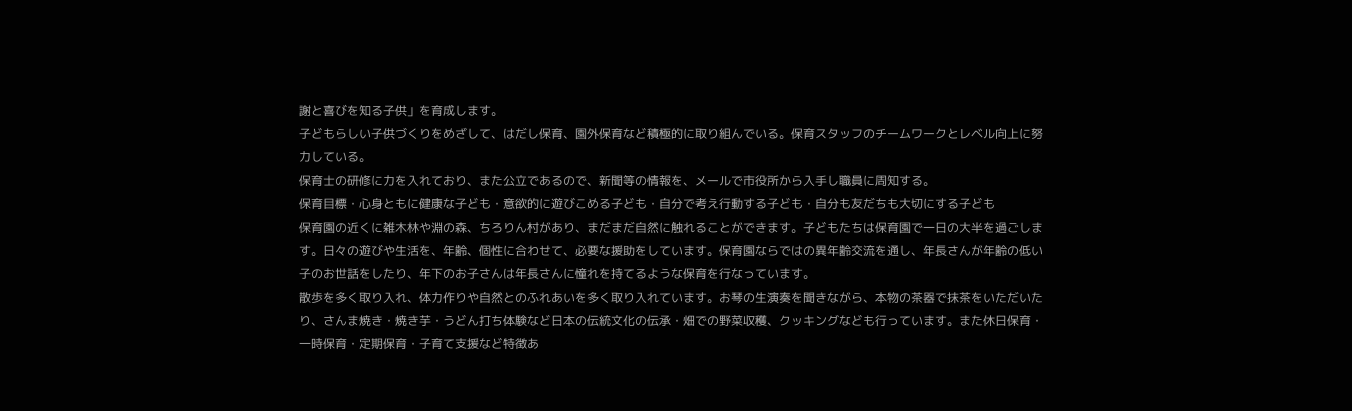謝と喜びを知る子供」を育成します。
子どもらしい子供づくりをめざして、はだし保育、園外保育など積極的に取り組んでいる。保育スタッフのチームワークとレベル向上に努力している。
保育士の研修に力を入れており、また公立であるので、新聞等の情報を、メールで市役所から入手し職員に周知する。
保育目標・心身ともに健康な子ども・意欲的に遊びこめる子ども・自分で考え行動する子ども・自分も友だちも大切にする子ども
保育園の近くに雑木林や淵の森、ちろりん村があり、まだまだ自然に触れることができます。子どもたちは保育園で一日の大半を過ごします。日々の遊びや生活を、年齢、個性に合わせて、必要な援助をしています。保育園ならではの異年齢交流を通し、年長さんが年齢の低い子のお世話をしたり、年下のお子さんは年長さんに憧れを持てるような保育を行なっています。
散歩を多く取り入れ、体力作りや自然とのふれあいを多く取り入れています。お琴の生演奏を聞きながら、本物の茶器で抹茶をいただいたり、さんま焼き・焼き芋・うどん打ち体験など日本の伝統文化の伝承・畑での野菜収穫、クッキングなども行っています。また休日保育・一時保育・定期保育・子育て支援など特徴あ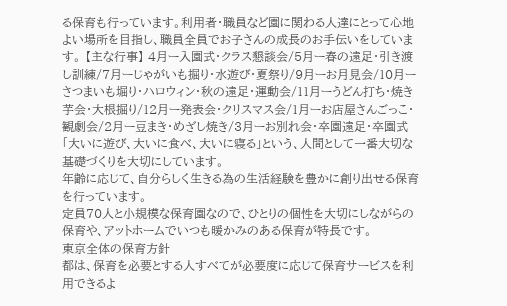る保育も行っています。利用者・職員など園に関わる人達にとって心地よい場所を目指し、職員全員でお子さんの成長のお手伝いをしています。 【主な行事】 4月ー入園式・クラス懇談会/5月ー春の遠足・引き渡し訓練/7月ーじゃがいも掘り・水遊び・夏祭り/9月ーお月見会/10月ーさつまいも堀り・ハロウィン・秋の遠足・運動会/11月ーうどん打ち・焼き芋会・大根掘り/12月ー発表会・クリスマス会/1月ーお店屋さんごっこ・観劇会/2月ー豆まき・めざし焼き/3月ーお別れ会・卒園遠足・卒園式
「大いに遊び、大いに食べ、大いに寝る」という、人間として一番大切な基礎づくりを大切にしています。
年齢に応じて、自分らしく生きる為の生活経験を豊かに創り出せる保育を行っています。
定員70人と小規模な保育園なので、ひとりの個性を大切にしながらの保育や、アットホームでいつも暖かみのある保育が特長です。
東京全体の保育方針
都は、保育を必要とする人すべてが必要度に応じて保育サービスを利用できるよ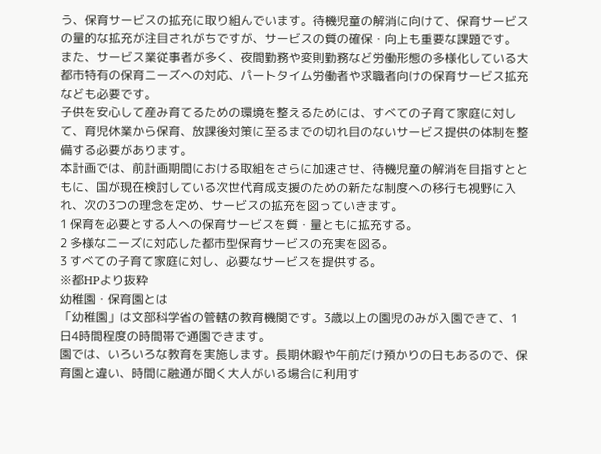う、保育サービスの拡充に取り組んでいます。待機児童の解消に向けて、保育サービスの量的な拡充が注目されがちですが、サービスの質の確保・向上も重要な課題です。
また、サービス業従事者が多く、夜間勤務や変則勤務など労働形態の多様化している大都市特有の保育ニーズへの対応、パートタイム労働者や求職者向けの保育サービス拡充なども必要です。
子供を安心して産み育てるための環境を整えるためには、すべての子育て家庭に対して、育児休業から保育、放課後対策に至るまでの切れ目のないサービス提供の体制を整備する必要があります。
本計画では、前計画期間における取組をさらに加速させ、待機児童の解消を目指すとともに、国が現在検討している次世代育成支援のための新たな制度への移行も視野に入れ、次の3つの理念を定め、サービスの拡充を図っていきます。
1 保育を必要とする人への保育サービスを質・量ともに拡充する。
2 多様なニーズに対応した都市型保育サービスの充実を図る。
3 すべての子育て家庭に対し、必要なサービスを提供する。
※都HPより抜粋
幼稚園・保育園とは
「幼稚園」は文部科学省の管轄の教育機関です。3歳以上の園児のみが入園できて、1日4時間程度の時間帯で通園できます。
園では、いろいろな教育を実施します。長期休暇や午前だけ預かりの日もあるので、保育園と違い、時間に融通が聞く大人がいる場合に利用す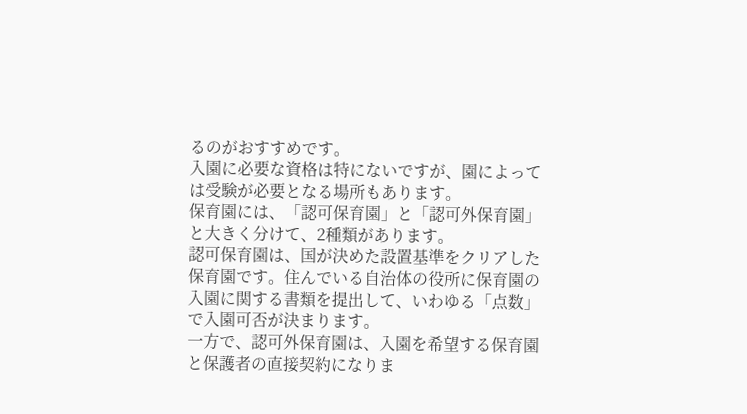るのがおすすめです。
入園に必要な資格は特にないですが、園によっては受験が必要となる場所もあります。
保育園には、「認可保育園」と「認可外保育園」と大きく分けて、2種類があります。
認可保育園は、国が決めた設置基準をクリアした保育園です。住んでいる自治体の役所に保育園の入園に関する書類を提出して、いわゆる「点数」で入園可否が決まります。
一方で、認可外保育園は、入園を希望する保育園と保護者の直接契約になりま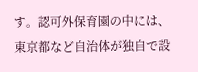す。認可外保育園の中には、東京都など自治体が独自で設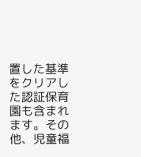置した基準をクリアした認証保育園も含まれます。その他、児童福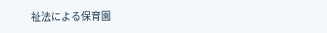祉法による保育園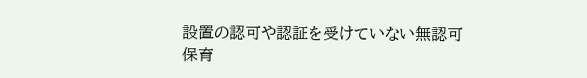設置の認可や認証を受けていない無認可保育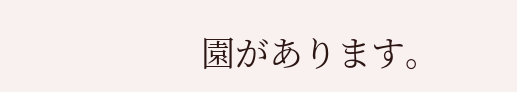園があります。